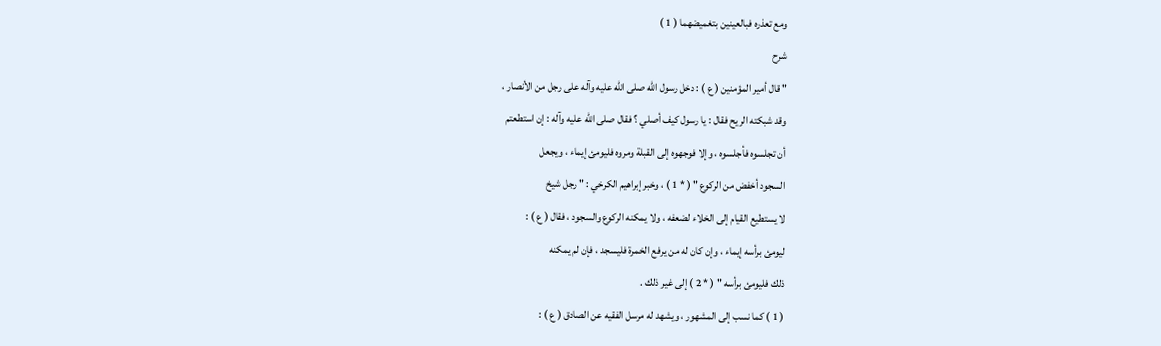ومع تعذره فبالعينين بتغميضهما ( 1 )
شرح
" قال أمير المؤمنين ( ع ) : دخل رسول الله صلى الله عليه وآله على رجل من الأنصار ،
وقد شبكته الريح فقال : يا رسول كيف أصلي ؟ فقال صلى الله عليه وآله : إن استطعتم
أن تجلسوه فأجلسوه ، وإلا فوجهوه إلى القبلة ومروه فليومئ إيماء ، ويجعل
السجود أخفض من الركوع " ( * 1 ) ، وخبر إبراهيم الكرخي : " رجل شيخ
لا يستطيع القيام إلى الخلاء لضعفه ، ولا يمكنه الركوع والسجود ، فقال ( ع ) :
ليومئ برأسه إيماء ، وإن كان له من يرفع الخمرة فليسجد ، فإن لم يمكنه
ذلك فليومئ برأسه " ( * 2 ) إلى غير ذلك .
( 1 ) كما نسب إلى المشهور ، ويشهد له مرسل الفقيه عن الصادق ( ع ) :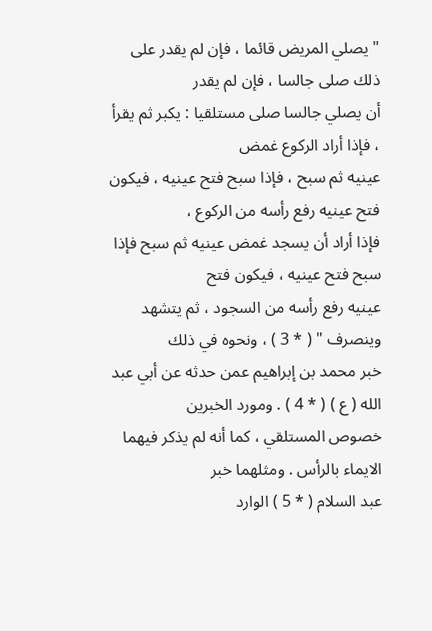" يصلي المريض قائما ، فإن لم يقدر على ذلك صلى جالسا ، فإن لم يقدر
أن يصلي جالسا صلى مستلقيا : يكبر ثم يقرأ ، فإذا أراد الركوع غمض
عينيه ثم سبح ، فإذا سبح فتح عينيه ، فيكون فتح عينيه رفع رأسه من الركوع ،
فإذا أراد أن يسجد غمض عينيه ثم سبح فإذا سبح فتح عينيه ، فيكون فتح
عينيه رفع رأسه من السجود ، ثم يتشهد وينصرف " ( * 3 ) ، ونحوه في ذلك
خبر محمد بن إبراهيم عمن حدثه عن أبي عبد الله ( ع ) ( * 4 ) . ومورد الخبرين
خصوص المستلقي ، كما أنه لم يذكر فيهما الايماء بالرأس . ومثلهما خبر
عبد السلام ( * 5 ) الوارد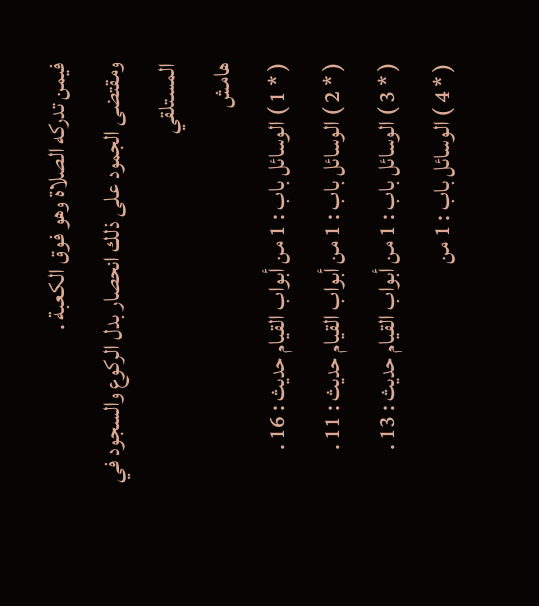فيمن تدركه الصلاة وهو فوق الكعبة .
ومقتضى الجمود على ذلك انحصار بدل الركوع والسجود في المستلقي
هامش
( * 1 ) الوسائل باب : 1 من أبواب القيام حديث : 16 .
( * 2 ) الوسائل باب : 1 من أبواب القيام حديث : 11 .
( * 3 ) الوسائل باب : 1 من أبواب القيام حديث : 13 .
( * 4 ) الوسائل باب : 1 من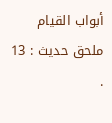أبواب القيام ملحق حديث : 13 .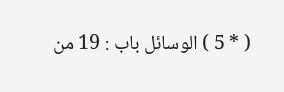( * 5 ) الوسائل باب : 19 من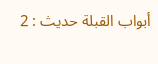أبواب القبلة حديث : 2